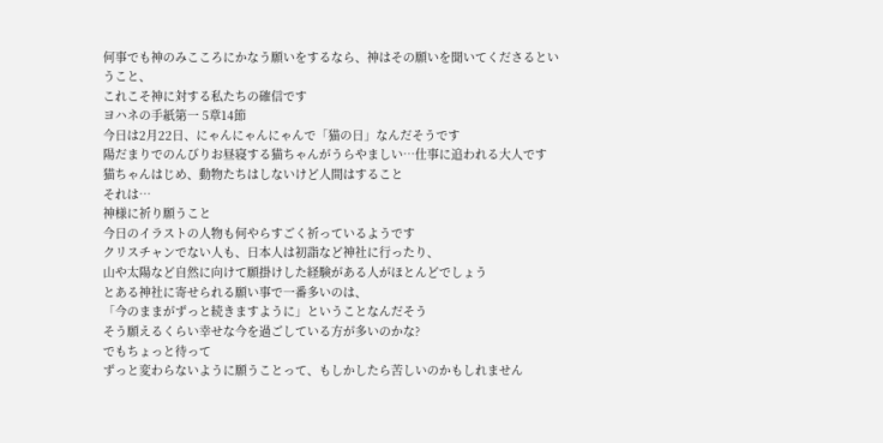何事でも神のみこころにかなう願いをするなら、神はその願いを聞いてくださるということ、
これこそ神に対する私たちの確信です
ヨハネの手紙第一 5章14節
今日は2月22日、にゃんにゃんにゃんで「猫の日」なんだそうです
陽だまりでのんびりお昼寝する猫ちゃんがうらやましい…仕事に追われる大人です
猫ちゃんはじめ、動物たちはしないけど人間はすること
それは…
神様に祈り願うこと
今日のイラストの人物も何やらすごく祈っているようです
クリスチャンでない人も、日本人は初詣など神社に行ったり、
山や太陽など自然に向けて願掛けした経験がある人がほとんどでしょう
とある神社に寄せられる願い事で一番多いのは、
「今のままがずっと続きますように」ということなんだそう
そう願えるくらい幸せな今を過ごしている方が多いのかな?
でもちょっと待って
ずっと変わらないように願うことって、もしかしたら苦しいのかもしれません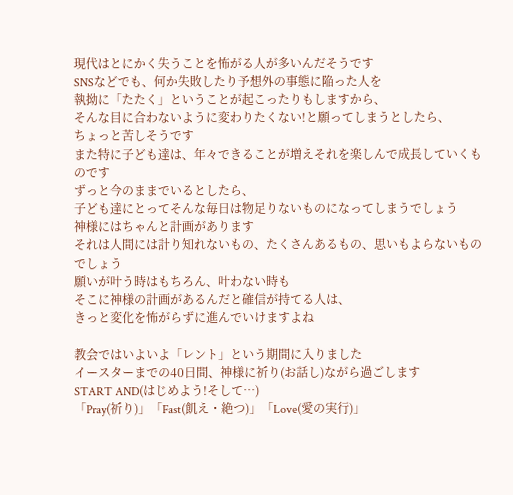現代はとにかく失うことを怖がる人が多いんだそうです
SNSなどでも、何か失敗したり予想外の事態に陥った人を
執拗に「たたく」ということが起こったりもしますから、
そんな目に合わないように変わりたくない!と願ってしまうとしたら、
ちょっと苦しそうです
また特に子ども達は、年々できることが増えそれを楽しんで成長していくものです
ずっと今のままでいるとしたら、
子ども達にとってそんな毎日は物足りないものになってしまうでしょう
神様にはちゃんと計画があります
それは人間には計り知れないもの、たくさんあるもの、思いもよらないものでしょう
願いが叶う時はもちろん、叶わない時も
そこに神様の計画があるんだと確信が持てる人は、
きっと変化を怖がらずに進んでいけますよね

教会ではいよいよ「レント」という期間に入りました
イースターまでの40日間、神様に祈り(お話し)ながら過ごします
START AND(はじめよう!そして…)
「Pray(祈り)」「Fast(飢え・絶つ)」「Love(愛の実行)」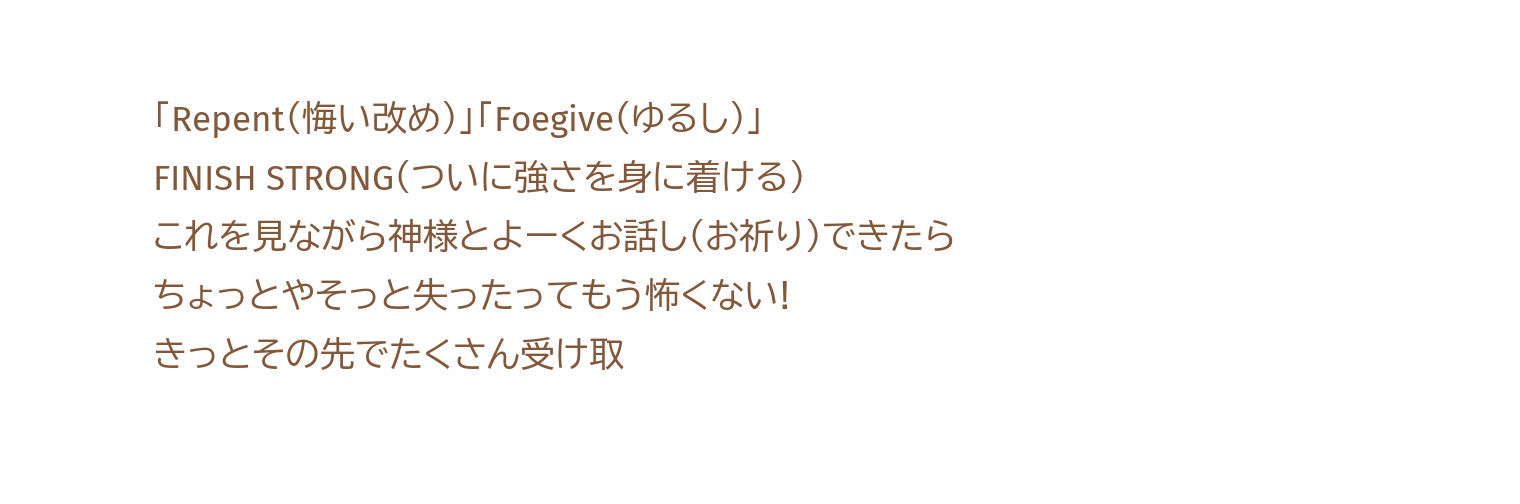「Repent(悔い改め)」「Foegive(ゆるし)」
FINISH STRONG(ついに強さを身に着ける)
これを見ながら神様とよーくお話し(お祈り)できたら
ちょっとやそっと失ったってもう怖くない!
きっとその先でたくさん受け取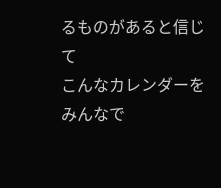るものがあると信じて
こんなカレンダーをみんなで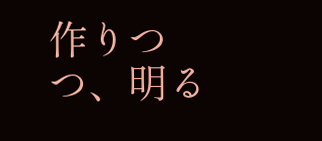作りつつ、明る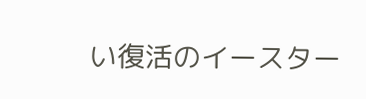い復活のイースター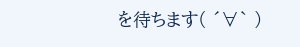を待ちます( ´∀` )